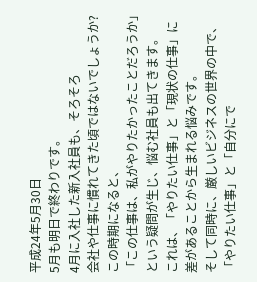平成24年5月30日
5月も明日で終わりです。
4月に入社した新入社員も、そろそろ
会社や仕事に慣れてきた頃ではないでしょうか?
この時期になると、
「この仕事は、私がやりたかったことだろうか」
という疑問が生じ、悩む社員も出てきます。
これは、「やりたい仕事」と「現状の仕事」に
差があることから生まれる悩みです。
そして同時に、厳しいビジネスの世界の中で、
「やりたい仕事」と「自分にで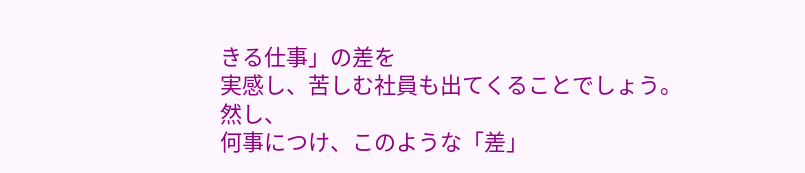きる仕事」の差を
実感し、苦しむ社員も出てくることでしょう。
然し、
何事につけ、このような「差」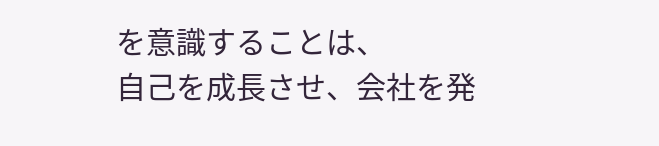を意識することは、
自己を成長させ、会社を発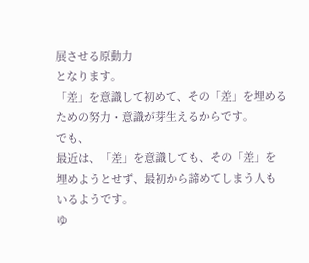展させる原動力
となります。
「差」を意識して初めて、その「差」を埋める
ための努力・意識が芽生えるからです。
でも、
最近は、「差」を意識しても、その「差」を
埋めようとせず、最初から諦めてしまう人も
いるようです。
ゆ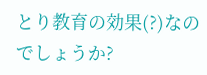とり教育の効果(?)なのでしょうか?